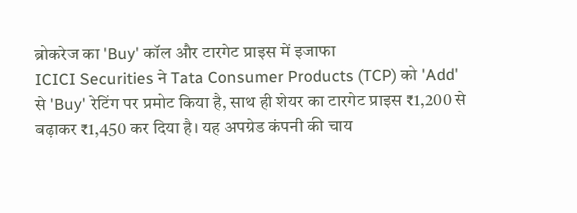ब्रोकरेज का 'Buy' कॉल और टारगेट प्राइस में इजाफा
ICICI Securities ने Tata Consumer Products (TCP) को 'Add' से 'Buy' रेटिंग पर प्रमोट किया है, साथ ही शेयर का टारगेट प्राइस ₹1,200 से बढ़ाकर ₹1,450 कर दिया है। यह अपग्रेड कंपनी की चाय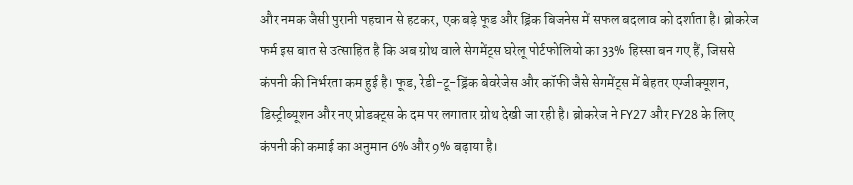और नमक जैसी पुरानी पहचान से हटकर, एक बड़े फूड और ड्रिंक बिजनेस में सफल बदलाव को दर्शाता है। ब्रोकरेज फर्म इस बात से उत्साहित है कि अब ग्रोथ वाले सेगमेंट्स घरेलू पोर्टफोलियो का 33% हिस्सा बन गए हैं, जिससे कंपनी की निर्भरता कम हुई है। फूड, रेडी-टू-ड्रिंक बेवरेजेस और कॉफी जैसे सेगमेंट्स में बेहतर एग्जीक्यूशन, डिस्ट्रीब्यूशन और नए प्रोडक्ट्स के दम पर लगातार ग्रोथ देखी जा रही है। ब्रोकरेज ने FY27 और FY28 के लिए कंपनी की कमाई का अनुमान 6% और 9% बढ़ाया है।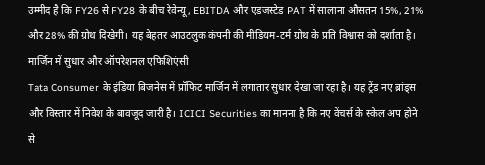उम्मीद है कि FY26 से FY28 के बीच रेवेन्यू, EBITDA और एडजस्टेड PAT में सालाना औसतन 15%, 21% और 28% की ग्रोथ दिखेगी। यह बेहतर आउटलुक कंपनी की मीडियम-टर्म ग्रोथ के प्रति विश्वास को दर्शाता है।
मार्जिन में सुधार और ऑपरेशनल एफिशिएंसी
Tata Consumer के इंडिया बिजनेस में प्रॉफिट मार्जिन में लगातार सुधार देखा जा रहा है। यह ट्रेंड नए ब्रांड्स और विस्तार में निवेश के बावजूद जारी है। ICICI Securities का मानना है कि नए वेंचर्स के स्केल अप होने से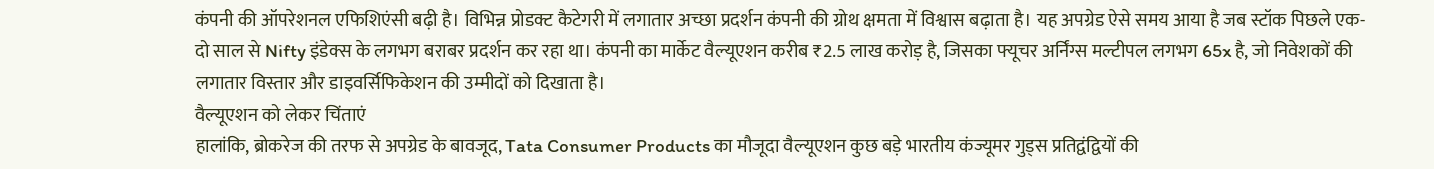कंपनी की ऑपरेशनल एफिशिएंसी बढ़ी है। विभिन्न प्रोडक्ट कैटेगरी में लगातार अच्छा प्रदर्शन कंपनी की ग्रोथ क्षमता में विश्वास बढ़ाता है। यह अपग्रेड ऐसे समय आया है जब स्टॉक पिछले एक-दो साल से Nifty इंडेक्स के लगभग बराबर प्रदर्शन कर रहा था। कंपनी का मार्केट वैल्यूएशन करीब ₹2.5 लाख करोड़ है, जिसका फ्यूचर अर्निंग्स मल्टीपल लगभग 65x है, जो निवेशकों की लगातार विस्तार और डाइवर्सिफिकेशन की उम्मीदों को दिखाता है।
वैल्यूएशन को लेकर चिंताएं
हालांकि, ब्रोकरेज की तरफ से अपग्रेड के बावजूद, Tata Consumer Products का मौजूदा वैल्यूएशन कुछ बड़े भारतीय कंज्यूमर गुड्स प्रतिद्वंद्वियों की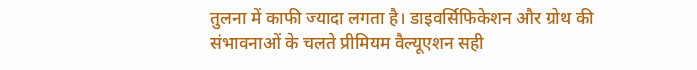तुलना में काफी ज्यादा लगता है। डाइवर्सिफिकेशन और ग्रोथ की संभावनाओं के चलते प्रीमियम वैल्यूएशन सही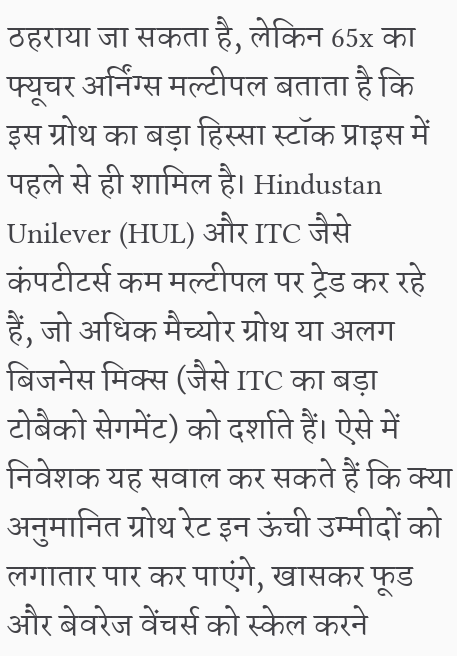ठहराया जा सकता है, लेकिन 65x का फ्यूचर अर्निंग्स मल्टीपल बताता है कि इस ग्रोथ का बड़ा हिस्सा स्टॉक प्राइस में पहले से ही शामिल है। Hindustan Unilever (HUL) और ITC जैसे कंपटीटर्स कम मल्टीपल पर ट्रेड कर रहे हैं, जो अधिक मैच्योर ग्रोथ या अलग बिजनेस मिक्स (जैसे ITC का बड़ा टोबैको सेगमेंट) को दर्शाते हैं। ऐसे में निवेशक यह सवाल कर सकते हैं कि क्या अनुमानित ग्रोथ रेट इन ऊंची उम्मीदों को लगातार पार कर पाएंगे, खासकर फूड और बेवरेज वेंचर्स को स्केल करने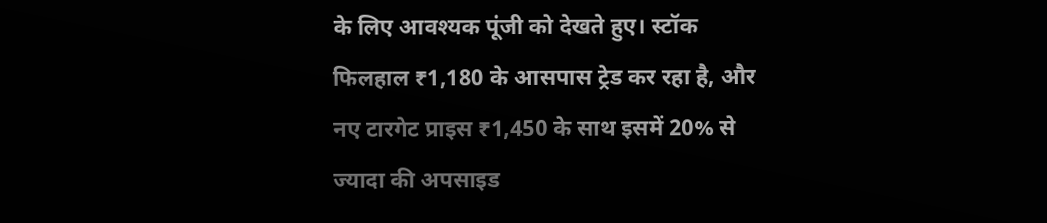के लिए आवश्यक पूंजी को देखते हुए। स्टॉक फिलहाल ₹1,180 के आसपास ट्रेड कर रहा है, और नए टारगेट प्राइस ₹1,450 के साथ इसमें 20% से ज्यादा की अपसाइड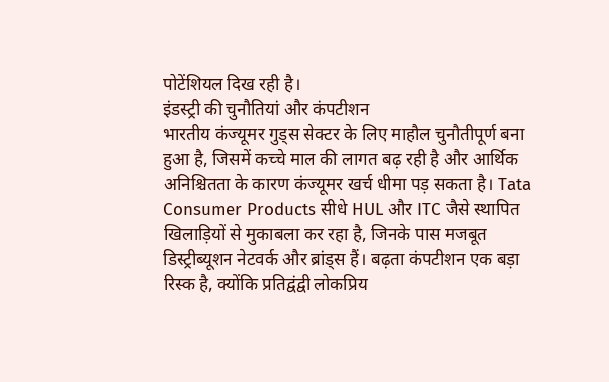पोटेंशियल दिख रही है।
इंडस्ट्री की चुनौतियां और कंपटीशन
भारतीय कंज्यूमर गुड्स सेक्टर के लिए माहौल चुनौतीपूर्ण बना हुआ है, जिसमें कच्चे माल की लागत बढ़ रही है और आर्थिक अनिश्चितता के कारण कंज्यूमर खर्च धीमा पड़ सकता है। Tata Consumer Products सीधे HUL और ITC जैसे स्थापित खिलाड़ियों से मुकाबला कर रहा है, जिनके पास मजबूत डिस्ट्रीब्यूशन नेटवर्क और ब्रांड्स हैं। बढ़ता कंपटीशन एक बड़ा रिस्क है, क्योंकि प्रतिद्वंद्वी लोकप्रिय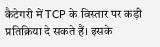कैटेगरी में TCP के विस्तार पर कड़ी प्रतिक्रिया दे सकते हैं। इसके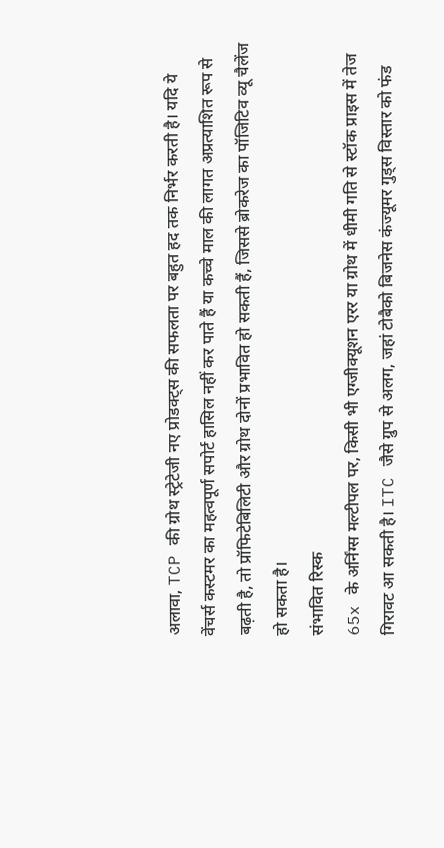अलावा, TCP की ग्रोथ स्ट्रेटेजी नए प्रोडक्ट्स की सफलता पर बहुत हद तक निर्भर करती है। यदि ये वेंचर्स कस्टमर का महत्वपूर्ण सपोर्ट हासिल नहीं कर पाते हैं या कच्चे माल की लागत अप्रत्याशित रूप से बढ़ती है, तो प्रॉफिटेबिलिटी और ग्रोथ दोनों प्रभावित हो सकती हैं, जिससे ब्रोकरेज का पॉजिटिव व्यू चैलेंज हो सकता है।
संभावित रिस्क
65x के अर्निंग्स मल्टीपल पर, किसी भी एग्जीक्यूशन एरर या ग्रोथ में धीमी गति से स्टॉक प्राइस में तेज गिरावट आ सकती है। ITC जैसे ग्रुप से अलग, जहां टोबैको बिजनेस कंज्यूमर गुड्स विस्तार को फंड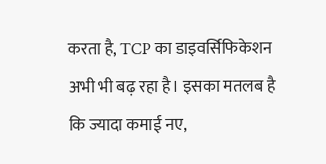करता है, TCP का डाइवर्सिफिकेशन अभी भी बढ़ रहा है। इसका मतलब है कि ज्यादा कमाई नए,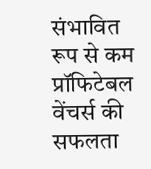संभावित रूप से कम प्रॉफिटेबल वेंचर्स की सफलता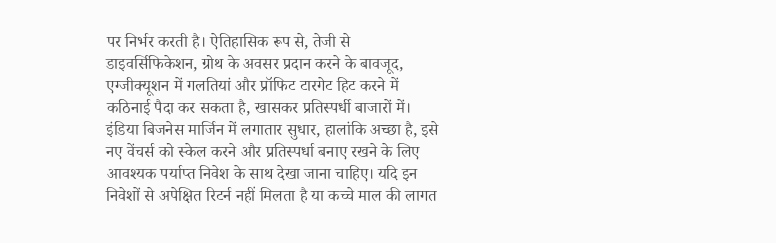पर निर्भर करती है। ऐतिहासिक रूप से, तेजी से डाइवर्सिफिकेशन, ग्रोथ के अवसर प्रदान करने के बावजूद, एग्जीक्यूशन में गलतियां और प्रॉफिट टारगेट हिट करने में कठिनाई पैदा कर सकता है, खासकर प्रतिस्पर्धी बाजारों में। इंडिया बिजनेस मार्जिन में लगातार सुधार, हालांकि अच्छा है, इसे नए वेंचर्स को स्केल करने और प्रतिस्पर्धा बनाए रखने के लिए आवश्यक पर्याप्त निवेश के साथ देखा जाना चाहिए। यदि इन निवेशों से अपेक्षित रिटर्न नहीं मिलता है या कच्चे माल की लागत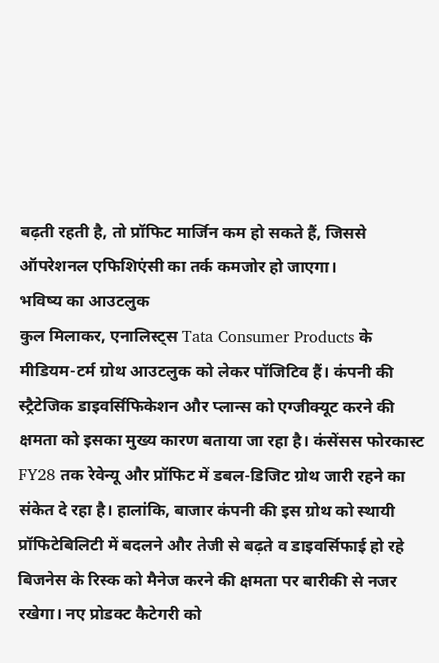बढ़ती रहती है, तो प्रॉफिट मार्जिन कम हो सकते हैं, जिससे ऑपरेशनल एफिशिएंसी का तर्क कमजोर हो जाएगा।
भविष्य का आउटलुक
कुल मिलाकर, एनालिस्ट्स Tata Consumer Products के मीडियम-टर्म ग्रोथ आउटलुक को लेकर पॉजिटिव हैं। कंपनी की स्ट्रैटेजिक डाइवर्सिफिकेशन और प्लान्स को एग्जीक्यूट करने की क्षमता को इसका मुख्य कारण बताया जा रहा है। कंसेंसस फोरकास्ट FY28 तक रेवेन्यू और प्रॉफिट में डबल-डिजिट ग्रोथ जारी रहने का संकेत दे रहा है। हालांकि, बाजार कंपनी की इस ग्रोथ को स्थायी प्रॉफिटेबिलिटी में बदलने और तेजी से बढ़ते व डाइवर्सिफाई हो रहे बिजनेस के रिस्क को मैनेज करने की क्षमता पर बारीकी से नजर रखेगा। नए प्रोडक्ट कैटेगरी को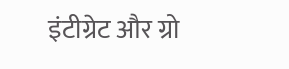इंटीग्रेट और ग्रो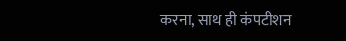करना, साथ ही कंपटीशन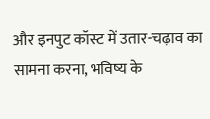और इनपुट कॉस्ट में उतार-चढ़ाव का सामना करना, भविष्य के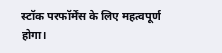स्टॉक परफॉर्मेंस के लिए महत्वपूर्ण होगा।